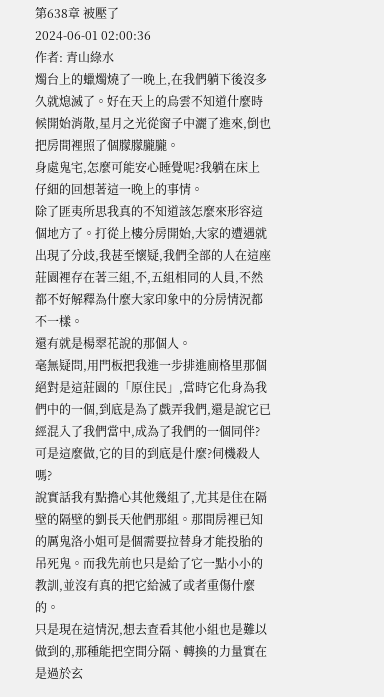第638章 被壓了
2024-06-01 02:00:36
作者: 青山綠水
燭台上的蠟燭燒了一晚上,在我們躺下後沒多久就熄滅了。好在天上的烏雲不知道什麼時候開始消散,星月之光從窗子中灑了進來,倒也把房間裡照了個朦朦朧朧。
身處鬼宅,怎麼可能安心睡覺呢?我躺在床上仔細的回想著這一晚上的事情。
除了匪夷所思我真的不知道該怎麼來形容這個地方了。打從上樓分房開始,大家的遭遇就出現了分歧,我甚至懷疑,我們全部的人在這座莊園裡存在著三組,不,五組相同的人員,不然都不好解釋為什麼大家印象中的分房情況都不一樣。
還有就是楊翠花說的那個人。
毫無疑問,用門板把我進一步排進廁格里那個絕對是這莊園的「原住民」,當時它化身為我們中的一個,到底是為了戲弄我們,還是說它已經混入了我們當中,成為了我們的一個同伴?可是這麼做,它的目的到底是什麼?伺機殺人嗎?
說實話我有點擔心其他幾組了,尤其是住在隔壁的隔壁的劉長天他們那組。那間房裡已知的厲鬼洛小姐可是個需要拉替身才能投胎的吊死鬼。而我先前也只是給了它一點小小的教訓,並沒有真的把它給滅了或者重傷什麼的。
只是現在這情況,想去查看其他小組也是難以做到的,那種能把空間分隔、轉換的力量實在是過於玄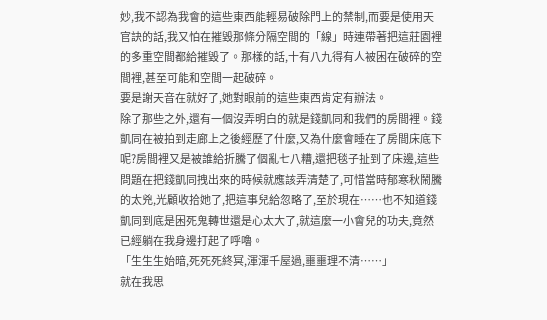妙,我不認為我會的這些東西能輕易破除門上的禁制,而要是使用天官訣的話,我又怕在摧毀那條分隔空間的「線」時連帶著把這莊園裡的多重空間都給摧毀了。那樣的話,十有八九得有人被困在破碎的空間裡,甚至可能和空間一起破碎。
要是謝天音在就好了,她對眼前的這些東西肯定有辦法。
除了那些之外,還有一個沒弄明白的就是錢凱同和我們的房間裡。錢凱同在被拍到走廊上之後經歷了什麼,又為什麼會睡在了房間床底下呢?房間裡又是被誰給折騰了個亂七八糟,還把毯子扯到了床邊,這些問題在把錢凱同拽出來的時候就應該弄清楚了,可惜當時郁寒秋鬧騰的太兇,光顧收拾她了,把這事兒給忽略了,至於現在……也不知道錢凱同到底是困死鬼轉世還是心太大了,就這麼一小會兒的功夫,竟然已經躺在我身邊打起了呼嚕。
「生生生始暗,死死死終冥,渾渾千屋過,噩噩理不清……」
就在我思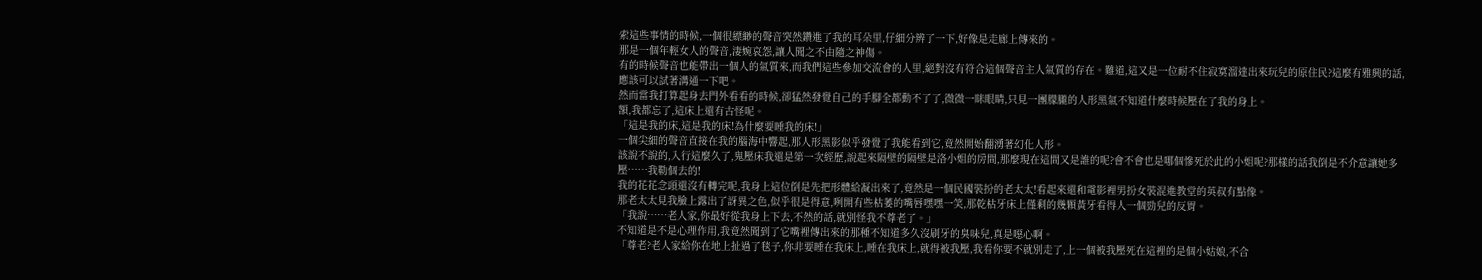索這些事情的時候,一個很縹緲的聲音突然鑽進了我的耳朵里,仔細分辨了一下,好像是走廊上傳來的。
那是一個年輕女人的聲音,淒婉哀怨,讓人聞之不由隨之神傷。
有的時候聲音也能帶出一個人的氣質來,而我們這些參加交流會的人里,絕對沒有符合這個聲音主人氣質的存在。難道,這又是一位耐不住寂寞溜達出來玩兒的原住民?這麼有雅興的話,應該可以試著溝通一下吧。
然而當我打算起身去門外看看的時候,卻猛然發覺自己的手腳全都動不了了,微微一眯眼睛,只見一團朦朧的人形黑氣不知道什麼時候壓在了我的身上。
額,我都忘了,這床上還有古怪呢。
「這是我的床,這是我的床!為什麼要睡我的床!」
一個尖細的聲音直接在我的腦海中響起,那人形黑影似乎發覺了我能看到它,竟然開始翻湧著幻化人形。
該說不說的,入行這麼久了,鬼壓床我還是第一次經歷,說起來隔壁的隔壁是洛小姐的房間,那麼現在這間又是誰的呢?會不會也是哪個慘死於此的小姐呢?那樣的話我倒是不介意讓她多壓……我勒個去的!
我的花花念頭還沒有轉完呢,我身上這位倒是先把形體給凝出來了,竟然是一個民國裝扮的老太太!看起來還和電影裡男扮女裝混進教堂的英叔有點像。
那老太太見我臉上露出了訝異之色,似乎很是得意,咧開有些枯萎的嘴唇嘿嘿一笑,那乾枯牙床上僅剩的幾顆黃牙看得人一個勁兒的反胃。
「我說……老人家,你最好從我身上下去,不然的話,就別怪我不尊老了。」
不知道是不是心理作用,我竟然聞到了它嘴裡傳出來的那種不知道多久沒刷牙的臭味兒,真是噁心啊。
「尊老?老人家給你在地上扯過了毯子,你非要睡在我床上,睡在我床上,就得被我壓,我看你要不就別走了,上一個被我壓死在這裡的是個小姑娘,不合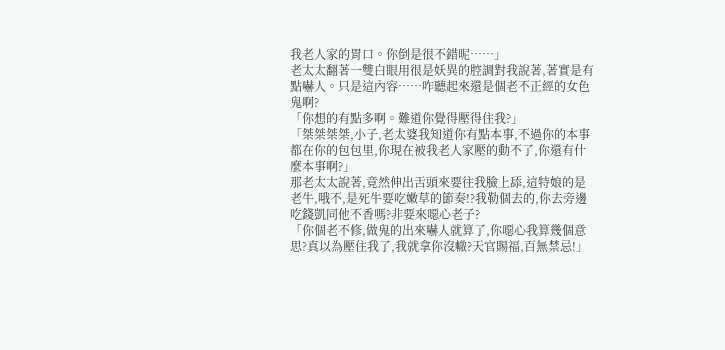我老人家的胃口。你倒是很不錯呢……」
老太太翻著一雙白眼用很是妖異的腔調對我說著,著實是有點嚇人。只是這內容……咋聽起來還是個老不正經的女色鬼啊?
「你想的有點多啊。難道你覺得壓得住我?」
「桀桀桀桀,小子,老太婆我知道你有點本事,不過你的本事都在你的包包里,你現在被我老人家壓的動不了,你還有什麼本事啊?」
那老太太說著,竟然伸出舌頭來要往我臉上舔,這特娘的是老牛,哦不,是死牛要吃嫩草的節奏!?我勒個去的,你去旁邊吃錢凱同他不香嗎?非要來噁心老子?
「你個老不修,做鬼的出來嚇人就算了,你噁心我算幾個意思?真以為壓住我了,我就拿你沒轍?天官賜福,百無禁忌!」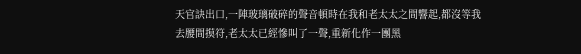天官訣出口,一陣玻璃破碎的聲音頓時在我和老太太之間響起,都沒等我去腰間摸符,老太太已經慘叫了一聲,重新化作一團黑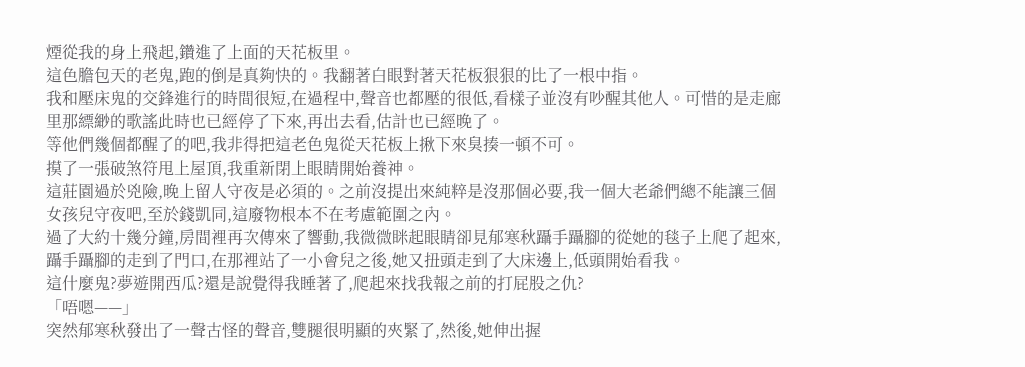煙從我的身上飛起,鑽進了上面的天花板里。
這色膽包天的老鬼,跑的倒是真夠快的。我翻著白眼對著天花板狠狠的比了一根中指。
我和壓床鬼的交鋒進行的時間很短,在過程中,聲音也都壓的很低,看樣子並沒有吵醒其他人。可惜的是走廊里那縹緲的歌謠此時也已經停了下來,再出去看,估計也已經晚了。
等他們幾個都醒了的吧,我非得把這老色鬼從天花板上揪下來臭揍一頓不可。
摸了一張破煞符甩上屋頂,我重新閉上眼睛開始養神。
這莊園過於兇險,晚上留人守夜是必須的。之前沒提出來純粹是沒那個必要,我一個大老爺們總不能讓三個女孩兒守夜吧,至於錢凱同,這廢物根本不在考慮範圍之內。
過了大約十幾分鐘,房間裡再次傳來了響動,我微微眯起眼睛卻見郁寒秋躡手躡腳的從她的毯子上爬了起來,躡手躡腳的走到了門口,在那裡站了一小會兒之後,她又扭頭走到了大床邊上,低頭開始看我。
這什麼鬼?夢遊開西瓜?還是說覺得我睡著了,爬起來找我報之前的打屁股之仇?
「唔嗯——」
突然郁寒秋發出了一聲古怪的聲音,雙腿很明顯的夾緊了,然後,她伸出握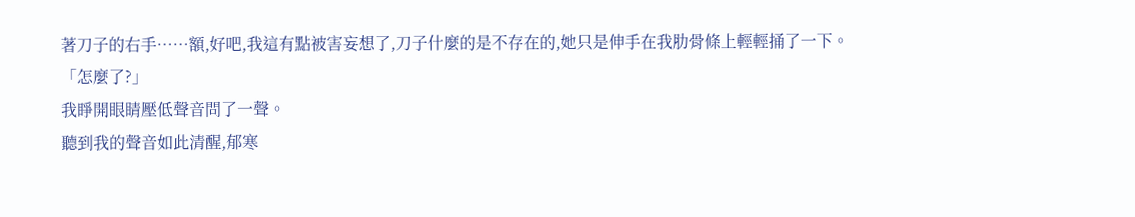著刀子的右手……額,好吧,我這有點被害妄想了,刀子什麼的是不存在的,她只是伸手在我肋骨條上輕輕捅了一下。
「怎麼了?」
我睜開眼睛壓低聲音問了一聲。
聽到我的聲音如此清醒,郁寒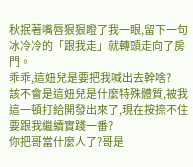秋抿著嘴唇狠狠瞪了我一眼,留下一句冰冷冷的「跟我走」就轉頭走向了房門。
乖乖,這妞兒是要把我喊出去幹啥?
該不會是這妞兒是什麼特殊體質,被我這一頓打給開發出來了,現在按捺不住要跟我繼續實踐一番?
你把哥當什麼人了?哥是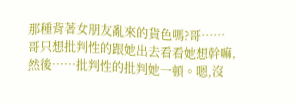那種背著女朋友亂來的貨色嗎?哥……哥只想批判性的跟她出去看看她想幹嘛,然後……批判性的批判她一頓。嗯,沒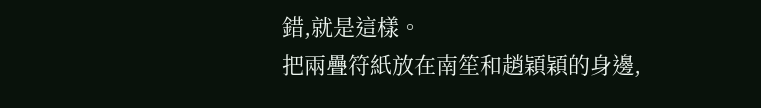錯,就是這樣。
把兩疊符紙放在南笙和趙穎穎的身邊,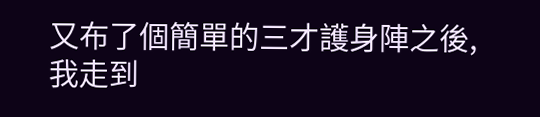又布了個簡單的三才護身陣之後,我走到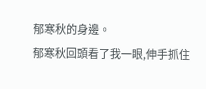郁寒秋的身邊。
郁寒秋回頭看了我一眼,伸手抓住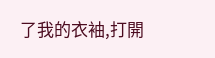了我的衣袖,打開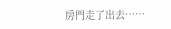房門走了出去……